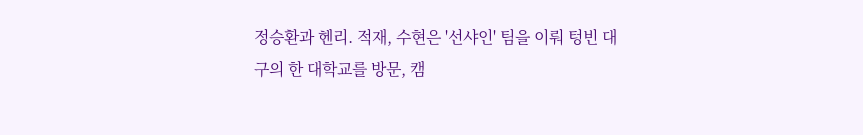정승환과 헨리. 적재, 수현은 '선샤인' 팀을 이뤄 텅빈 대구의 한 대학교를 방문, 캠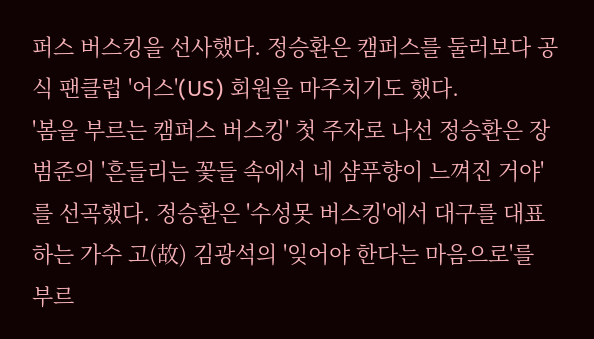퍼스 버스킹을 선사했다. 정승환은 캠퍼스를 둘러보다 공식 팬클럽 '어스'(US) 회원을 마주치기도 했다.
'봄을 부르는 캠퍼스 버스킹' 첫 주자로 나선 정승환은 장범준의 '흔들리는 꽃들 속에서 네 샴푸향이 느껴진 거야'를 선곡했다. 정승환은 '수성못 버스킹'에서 대구를 대표하는 가수 고(故) 김광석의 '잊어야 한다는 마음으로'를 부르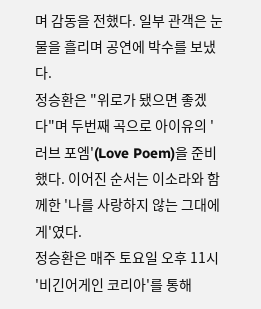며 감동을 전했다. 일부 관객은 눈물을 흘리며 공연에 박수를 보냈다.
정승환은 "위로가 됐으면 좋겠다"며 두번째 곡으로 아이유의 '러브 포엠'(Love Poem)을 준비했다. 이어진 순서는 이소라와 함께한 '나를 사랑하지 않는 그대에게'였다.
정승환은 매주 토요일 오후 11시 '비긴어게인 코리아'를 통해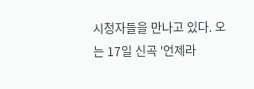시청자들을 만나고 있다. 오는 17일 신곡 '언제라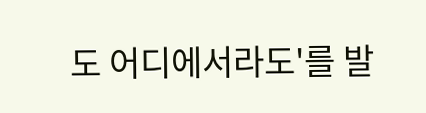도 어디에서라도'를 발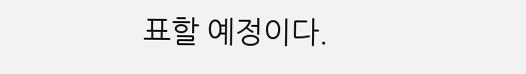표할 예정이다.